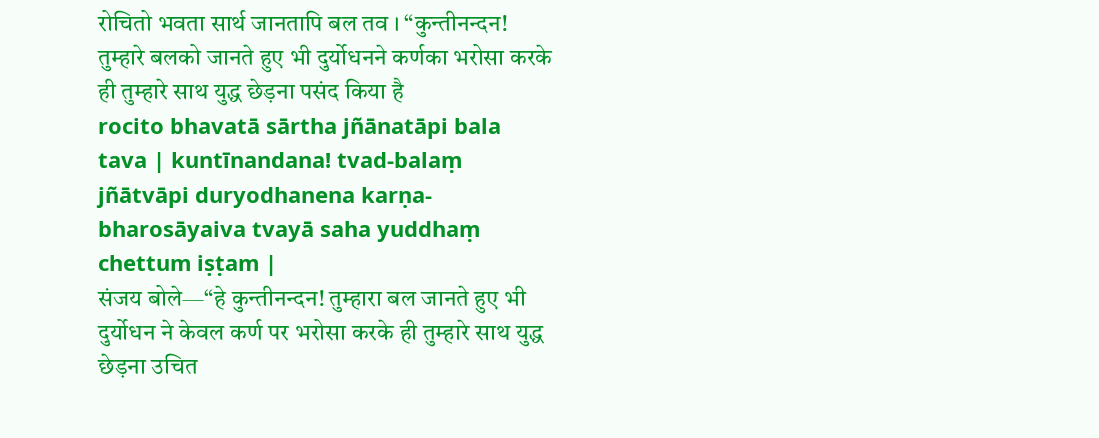रोचितो भवता सार्थ जानतापि बल तव । “कुन्तीनन्दन! तुम्हारे बलको जानते हुए भी दुर्योधनने कर्णका भरोसा करके ही तुम्हारे साथ युद्ध छेड़ना पसंद किया है
rocito bhavatā sārtha jñānatāpi bala tava | kuntīnandana! tvad-balaṃ jñātvāpi duryodhanena karṇa-bharosāyaiva tvayā saha yuddhaṃ chettum iṣṭam |
संजय बोले—“हे कुन्तीनन्दन! तुम्हारा बल जानते हुए भी दुर्योधन ने केवल कर्ण पर भरोसा करके ही तुम्हारे साथ युद्ध छेड़ना उचित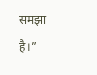समझा है।”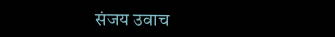संजय उवाच